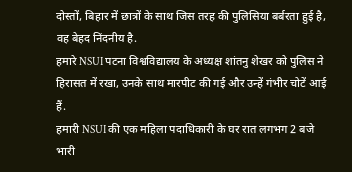दोस्तों, बिहार में छात्रों के साथ जिस तरह की पुलिसिया बर्बरता हुई है, वह बेहद निंदनीय है.
हमारे NSUI पटना विश्वविद्यालय के अध्यक्ष शांतनु शेखर को पुलिस ने हिरासत में रखा, उनके साथ मारपीट की गई और उन्हें गंभीर चोटें आई हैं.
हमारी NSUI की एक महिला पदाधिकारी के घर रात लगभग 2 बजे भारी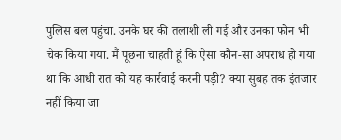पुलिस बल पहुंचा. उनके घर की तलाशी ली गई और उनका फोन भी चेक किया गया. मैं पूछना चाहती हूं कि ऐसा कौन-सा अपराध हो गया था कि आधी रात को यह कार्रवाई करनी पड़ी? क्या सुबह तक इंतजार नहीं किया जा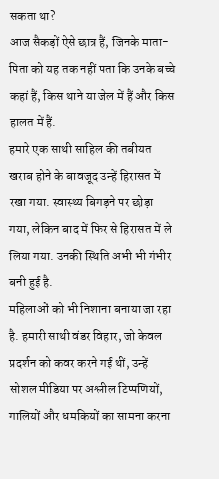सकता था?
आज सैकड़ों ऐसे छात्र हैं, जिनके माता-पिता को यह तक नहीं पता कि उनके बच्चे कहां हैं, किस थाने या जेल में हैं और किस हालत में हैं.
हमारे एक साथी साहिल की तबीयत खराब होने के बावजूद उन्हें हिरासत में रखा गया. स्वास्थ्य बिगड़ने पर छोड़ा गया, लेकिन बाद में फिर से हिरासत में ले लिया गया. उनकी स्थिति अभी भी गंभीर बनी हुई है.
महिलाओं को भी निशाना बनाया जा रहा है. हमारी साथी वंडर विहार, जो केवल प्रदर्शन को कवर करने गई थीं, उन्हें सोशल मीडिया पर अश्लील टिप्पणियों, गालियों और धमकियों का सामना करना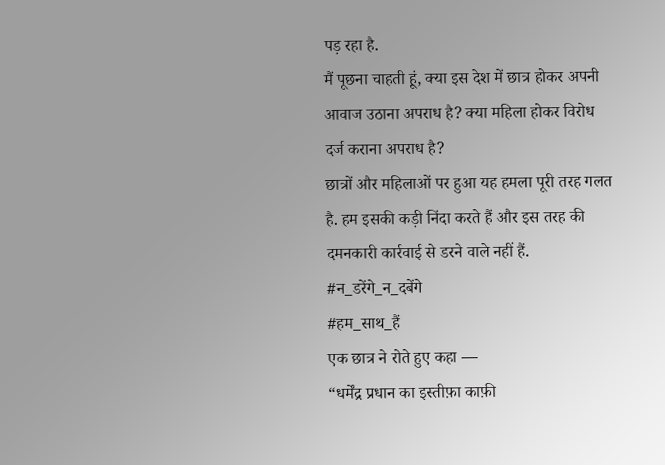पड़ रहा है.
मैं पूछना चाहती हूं, क्या इस देश में छात्र होकर अपनी आवाज उठाना अपराध है? क्या महिला होकर विरोध दर्ज कराना अपराध है?
छात्रों और महिलाओं पर हुआ यह हमला पूरी तरह गलत है. हम इसकी कड़ी निंदा करते हैं और इस तरह की दमनकारी कार्रवाई से डरने वाले नहीं हैं.
#न_डरेंगे_न_दबेंगे
#हम_साथ_हैं
एक छात्र ने रोते हुए कहा —
“धर्मेंद्र प्रधान का इस्तीफ़ा काफ़ी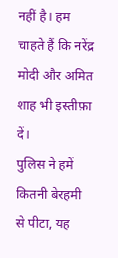नहीं है। हम चाहते हैं कि नरेंद्र मोदी और अमित शाह भी इस्तीफ़ा दें।
पुलिस ने हमें कितनी बेरहमी से पीटा, यह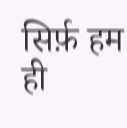सिर्फ़ हम ही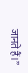जानते हैं।”